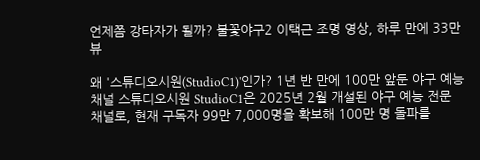언제쯤 강타자가 될까? 불꽃야구2 이택근 조명 영상, 하루 만에 33만 뷰

왜 '스튜디오시원(StudioC1)'인가? 1년 반 만에 100만 앞둔 야구 예능 채널 스튜디오시원 StudioC1은 2025년 2월 개설된 야구 예능 전문 채널로, 현재 구독자 99만 7,000명을 확보해 100만 명 돌파를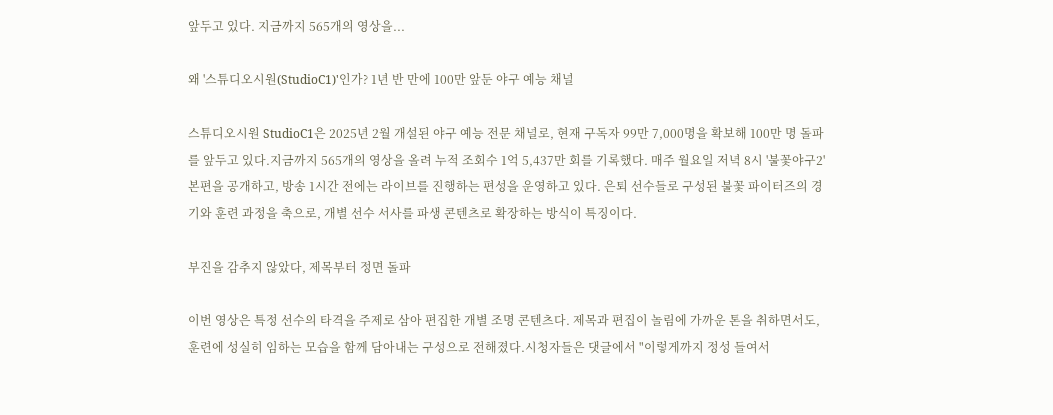앞두고 있다. 지금까지 565개의 영상을...

왜 '스튜디오시원(StudioC1)'인가? 1년 반 만에 100만 앞둔 야구 예능 채널

스튜디오시원 StudioC1은 2025년 2월 개설된 야구 예능 전문 채널로, 현재 구독자 99만 7,000명을 확보해 100만 명 돌파를 앞두고 있다.지금까지 565개의 영상을 올려 누적 조회수 1억 5,437만 회를 기록했다. 매주 월요일 저녁 8시 '불꽃야구2' 본편을 공개하고, 방송 1시간 전에는 라이브를 진행하는 편성을 운영하고 있다. 은퇴 선수들로 구성된 불꽃 파이터즈의 경기와 훈련 과정을 축으로, 개별 선수 서사를 파생 콘텐츠로 확장하는 방식이 특징이다.

부진을 감추지 않았다, 제목부터 정면 돌파

이번 영상은 특정 선수의 타격을 주제로 삼아 편집한 개별 조명 콘텐츠다. 제목과 편집이 놀림에 가까운 톤을 취하면서도, 훈련에 성실히 임하는 모습을 함께 담아내는 구성으로 전해졌다.시청자들은 댓글에서 "이렇게까지 정성 들여서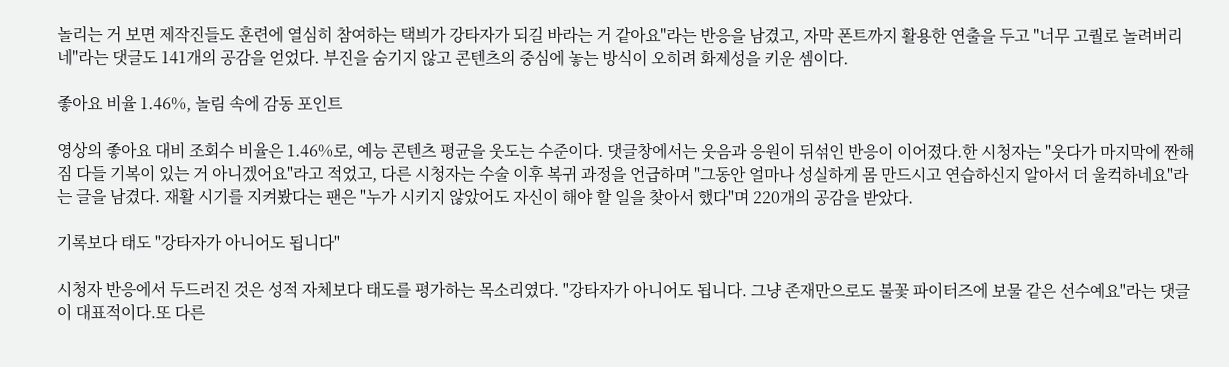놀리는 거 보면 제작진들도 훈련에 열심히 참여하는 택븨가 강타자가 되길 바라는 거 같아요"라는 반응을 남겼고, 자막 폰트까지 활용한 연출을 두고 "너무 고퀄로 놀려버리네"라는 댓글도 141개의 공감을 얻었다. 부진을 숨기지 않고 콘텐츠의 중심에 놓는 방식이 오히려 화제성을 키운 셈이다.

좋아요 비율 1.46%, 놀림 속에 감동 포인트

영상의 좋아요 대비 조회수 비율은 1.46%로, 예능 콘텐츠 평균을 웃도는 수준이다. 댓글창에서는 웃음과 응원이 뒤섞인 반응이 이어졌다.한 시청자는 "웃다가 마지막에 짠해짐 다들 기복이 있는 거 아니겠어요"라고 적었고, 다른 시청자는 수술 이후 복귀 과정을 언급하며 "그동안 얼마나 성실하게 몸 만드시고 연습하신지 알아서 더 울컥하네요"라는 글을 남겼다. 재활 시기를 지켜봤다는 팬은 "누가 시키지 않았어도 자신이 해야 할 일을 찾아서 했다"며 220개의 공감을 받았다.

기록보다 태도 "강타자가 아니어도 됩니다"

시청자 반응에서 두드러진 것은 성적 자체보다 태도를 평가하는 목소리였다. "강타자가 아니어도 됩니다. 그냥 존재만으로도 불꽃 파이터즈에 보물 같은 선수예요"라는 댓글이 대표적이다.또 다른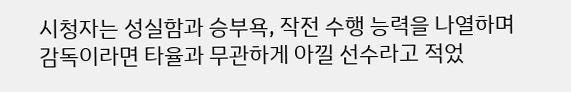시청자는 성실함과 승부욕, 작전 수행 능력을 나열하며 감독이라면 타율과 무관하게 아낄 선수라고 적었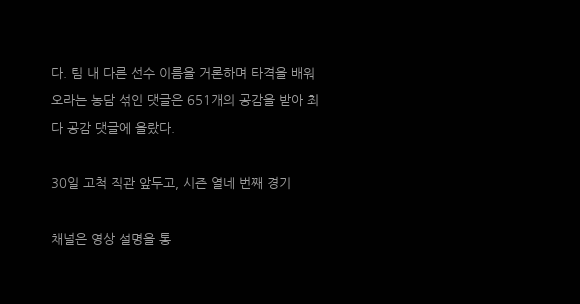다. 팀 내 다른 선수 이름을 거론하며 타격을 배워 오라는 농담 섞인 댓글은 651개의 공감을 받아 최다 공감 댓글에 올랐다.

30일 고척 직관 앞두고, 시즌 열네 번째 경기

채널은 영상 설명을 통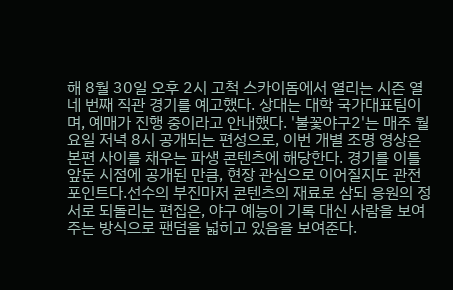해 8월 30일 오후 2시 고척 스카이돔에서 열리는 시즌 열네 번째 직관 경기를 예고했다. 상대는 대학 국가대표팀이며, 예매가 진행 중이라고 안내했다. '불꽃야구2'는 매주 월요일 저녁 8시 공개되는 편성으로, 이번 개별 조명 영상은 본편 사이를 채우는 파생 콘텐츠에 해당한다. 경기를 이틀 앞둔 시점에 공개된 만큼, 현장 관심으로 이어질지도 관전 포인트다.선수의 부진마저 콘텐츠의 재료로 삼되 응원의 정서로 되돌리는 편집은, 야구 예능이 기록 대신 사람을 보여주는 방식으로 팬덤을 넓히고 있음을 보여준다.